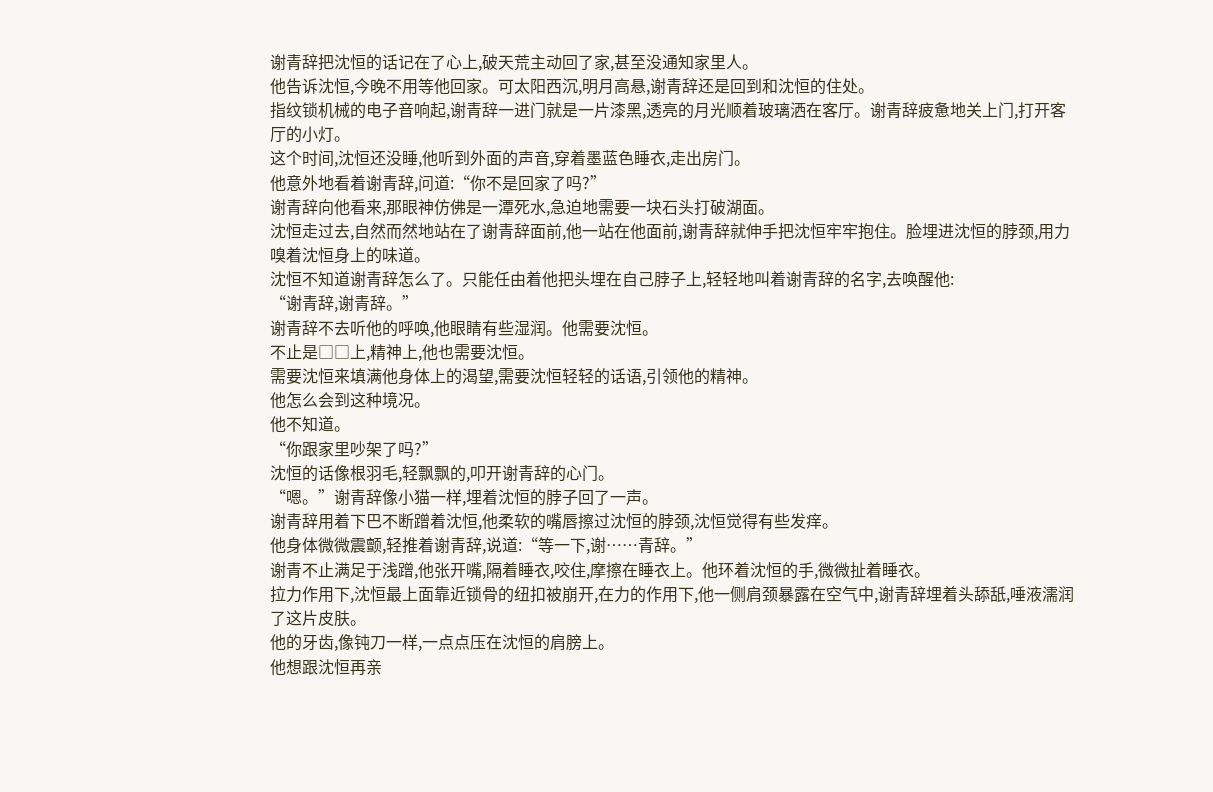谢青辞把沈恒的话记在了心上,破天荒主动回了家,甚至没通知家里人。
他告诉沈恒,今晚不用等他回家。可太阳西沉,明月高悬,谢青辞还是回到和沈恒的住处。
指纹锁机械的电子音响起,谢青辞一进门就是一片漆黑,透亮的月光顺着玻璃洒在客厅。谢青辞疲惫地关上门,打开客厅的小灯。
这个时间,沈恒还没睡,他听到外面的声音,穿着墨蓝色睡衣,走出房门。
他意外地看着谢青辞,问道:“你不是回家了吗?”
谢青辞向他看来,那眼神仿佛是一潭死水,急迫地需要一块石头打破湖面。
沈恒走过去,自然而然地站在了谢青辞面前,他一站在他面前,谢青辞就伸手把沈恒牢牢抱住。脸埋进沈恒的脖颈,用力嗅着沈恒身上的味道。
沈恒不知道谢青辞怎么了。只能任由着他把头埋在自己脖子上,轻轻地叫着谢青辞的名字,去唤醒他:
“谢青辞,谢青辞。”
谢青辞不去听他的呼唤,他眼睛有些湿润。他需要沈恒。
不止是□□上,精神上,他也需要沈恒。
需要沈恒来填满他身体上的渴望,需要沈恒轻轻的话语,引领他的精神。
他怎么会到这种境况。
他不知道。
“你跟家里吵架了吗?”
沈恒的话像根羽毛,轻飘飘的,叩开谢青辞的心门。
“嗯。”谢青辞像小猫一样,埋着沈恒的脖子回了一声。
谢青辞用着下巴不断蹭着沈恒,他柔软的嘴唇擦过沈恒的脖颈,沈恒觉得有些发痒。
他身体微微震颤,轻推着谢青辞,说道:“等一下,谢……青辞。”
谢青不止满足于浅蹭,他张开嘴,隔着睡衣,咬住,摩擦在睡衣上。他环着沈恒的手,微微扯着睡衣。
拉力作用下,沈恒最上面靠近锁骨的纽扣被崩开,在力的作用下,他一侧肩颈暴露在空气中,谢青辞埋着头舔舐,唾液濡润了这片皮肤。
他的牙齿,像钝刀一样,一点点压在沈恒的肩膀上。
他想跟沈恒再亲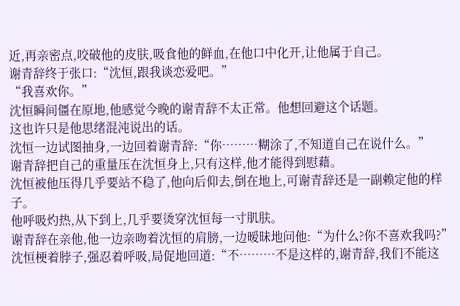近,再亲密点,咬破他的皮肤,吸食他的鲜血,在他口中化开,让他属于自己。
谢青辞终于张口:“沈恒,跟我谈恋爱吧。”
“我喜欢你。”
沈恒瞬间僵在原地,他感觉今晚的谢青辞不太正常。他想回避这个话题。
这也许只是他思绪混沌说出的话。
沈恒一边试图抽身,一边回着谢青辞:“你………糊涂了,不知道自己在说什么。”
谢青辞把自己的重量压在沈恒身上,只有这样,他才能得到慰藉。
沈恒被他压得几乎要站不稳了,他向后仰去,倒在地上,可谢青辞还是一副赖定他的样子。
他呼吸灼热,从下到上,几乎要烫穿沈恒每一寸肌肤。
谢青辞在亲他,他一边亲吻着沈恒的肩膀,一边暧昧地问他:“为什么?你不喜欢我吗?”
沈恒梗着脖子,强忍着呼吸,局促地回道:“不………不是这样的,谢青辞,我们不能这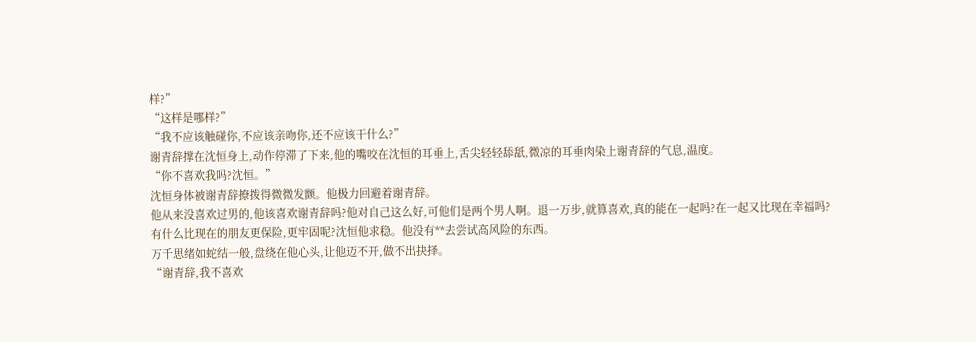样?”
“这样是哪样?”
“我不应该触碰你,不应该亲吻你,还不应该干什么?”
谢青辞撑在沈恒身上,动作停滞了下来,他的嘴咬在沈恒的耳垂上,舌尖轻轻舔舐,微凉的耳垂肉染上谢青辞的气息,温度。
“你不喜欢我吗?沈恒。”
沈恒身体被谢青辞撩拨得微微发颤。他极力回避着谢青辞。
他从来没喜欢过男的,他该喜欢谢青辞吗?他对自己这么好,可他们是两个男人啊。退一万步,就算喜欢,真的能在一起吗?在一起又比现在幸福吗?
有什么比现在的朋友更保险,更牢固呢?沈恒他求稳。他没有**去尝试高风险的东西。
万千思绪如蛇结一般,盘绕在他心头,让他迈不开,做不出抉择。
“谢青辞,我不喜欢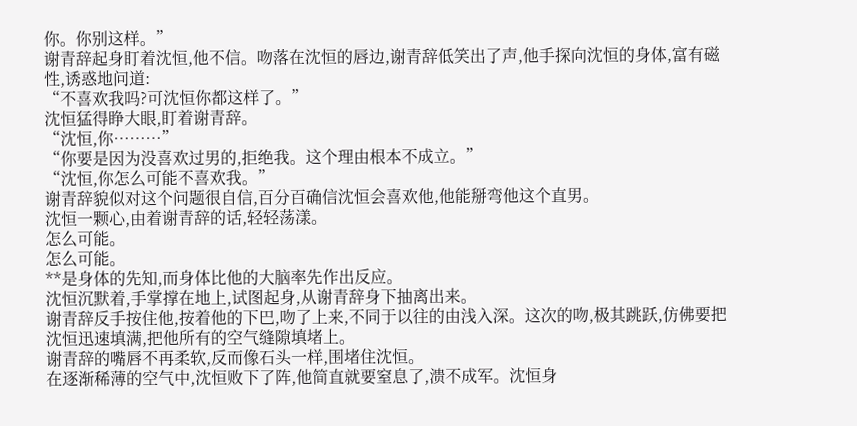你。你别这样。”
谢青辞起身盯着沈恒,他不信。吻落在沈恒的唇边,谢青辞低笑出了声,他手探向沈恒的身体,富有磁性,诱惑地问道:
“不喜欢我吗?可沈恒你都这样了。”
沈恒猛得睁大眼,盯着谢青辞。
“沈恒,你………”
“你要是因为没喜欢过男的,拒绝我。这个理由根本不成立。”
“沈恒,你怎么可能不喜欢我。”
谢青辞貌似对这个问题很自信,百分百确信沈恒会喜欢他,他能掰弯他这个直男。
沈恒一颗心,由着谢青辞的话,轻轻荡漾。
怎么可能。
怎么可能。
**是身体的先知,而身体比他的大脑率先作出反应。
沈恒沉默着,手掌撑在地上,试图起身,从谢青辞身下抽离出来。
谢青辞反手按住他,按着他的下巴,吻了上来,不同于以往的由浅入深。这次的吻,极其跳跃,仿佛要把沈恒迅速填满,把他所有的空气缝隙填堵上。
谢青辞的嘴唇不再柔软,反而像石头一样,围堵住沈恒。
在逐渐稀薄的空气中,沈恒败下了阵,他简直就要窒息了,溃不成军。沈恒身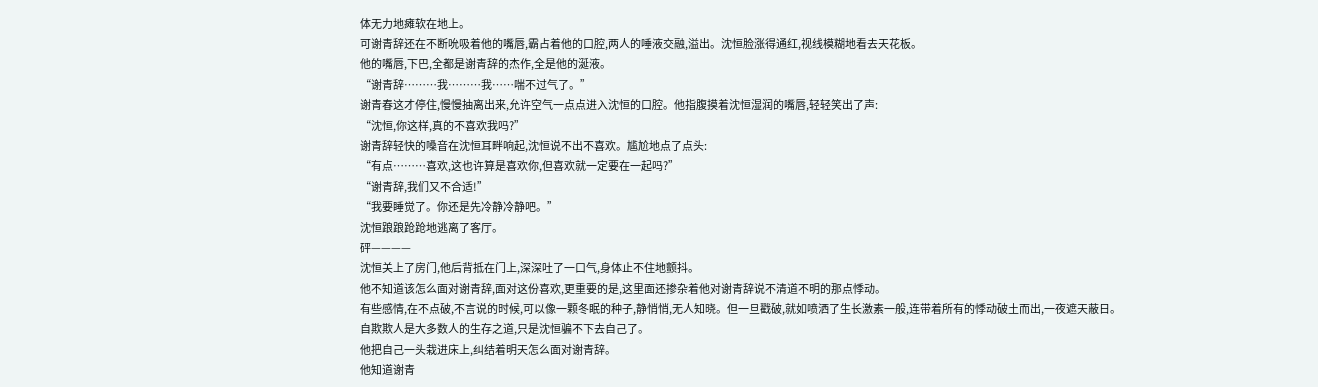体无力地瘫软在地上。
可谢青辞还在不断吮吸着他的嘴唇,霸占着他的口腔,两人的唾液交融,溢出。沈恒脸涨得通红,视线模糊地看去天花板。
他的嘴唇,下巴,全都是谢青辞的杰作,全是他的涎液。
“谢青辞………我………我……喘不过气了。”
谢青春这才停住,慢慢抽离出来,允许空气一点点进入沈恒的口腔。他指腹摸着沈恒湿润的嘴唇,轻轻笑出了声:
“沈恒,你这样,真的不喜欢我吗?”
谢青辞轻快的嗓音在沈恒耳畔响起,沈恒说不出不喜欢。尴尬地点了点头:
“有点………喜欢,这也许算是喜欢你,但喜欢就一定要在一起吗?”
“谢青辞,我们又不合适!”
“我要睡觉了。你还是先冷静冷静吧。”
沈恒踉踉跄跄地逃离了客厅。
砰————
沈恒关上了房门,他后背抵在门上,深深吐了一口气,身体止不住地颤抖。
他不知道该怎么面对谢青辞,面对这份喜欢,更重要的是,这里面还掺杂着他对谢青辞说不清道不明的那点悸动。
有些感情,在不点破,不言说的时候,可以像一颗冬眠的种子,静悄悄,无人知晓。但一旦戳破,就如喷洒了生长激素一般,连带着所有的悸动破土而出,一夜遮天蔽日。
自欺欺人是大多数人的生存之道,只是沈恒骗不下去自己了。
他把自己一头栽进床上,纠结着明天怎么面对谢青辞。
他知道谢青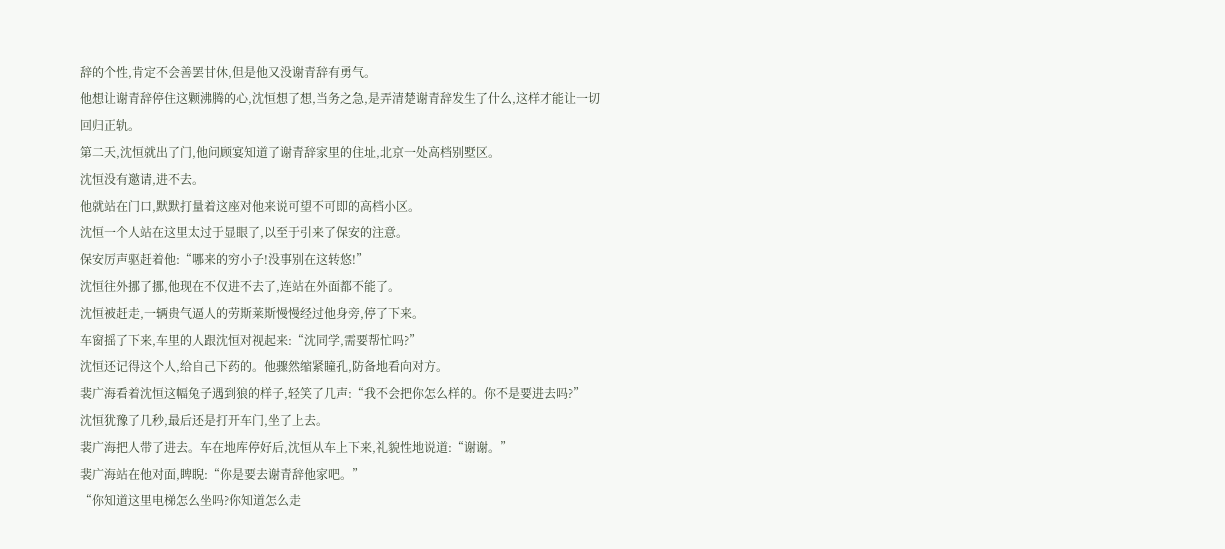辞的个性,肯定不会善罢甘休,但是他又没谢青辞有勇气。
他想让谢青辞停住这颗沸腾的心,沈恒想了想,当务之急,是弄清楚谢青辞发生了什么,这样才能让一切回归正轨。
第二天,沈恒就出了门,他问顾宴知道了谢青辞家里的住址,北京一处高档别墅区。
沈恒没有邀请,进不去。
他就站在门口,默默打量着这座对他来说可望不可即的高档小区。
沈恒一个人站在这里太过于显眼了,以至于引来了保安的注意。
保安厉声驱赶着他:“哪来的穷小子!没事别在这转悠!”
沈恒往外挪了挪,他现在不仅进不去了,连站在外面都不能了。
沈恒被赶走,一辆贵气逼人的劳斯莱斯慢慢经过他身旁,停了下来。
车窗摇了下来,车里的人跟沈恒对视起来:“沈同学,需要帮忙吗?”
沈恒还记得这个人,给自己下药的。他骤然缩紧瞳孔,防备地看向对方。
裴广海看着沈恒这幅兔子遇到狼的样子,轻笑了几声:“我不会把你怎么样的。你不是要进去吗?”
沈恒犹豫了几秒,最后还是打开车门,坐了上去。
裴广海把人带了进去。车在地库停好后,沈恒从车上下来,礼貌性地说道:“谢谢。”
裴广海站在他对面,睥睨:“你是要去谢青辞他家吧。”
“你知道这里电梯怎么坐吗?你知道怎么走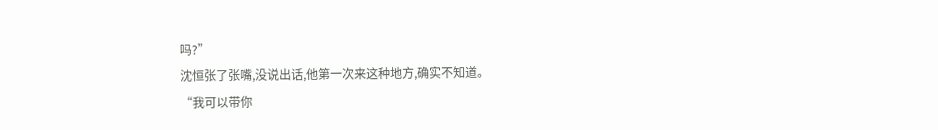吗?”
沈恒张了张嘴,没说出话,他第一次来这种地方,确实不知道。
“我可以带你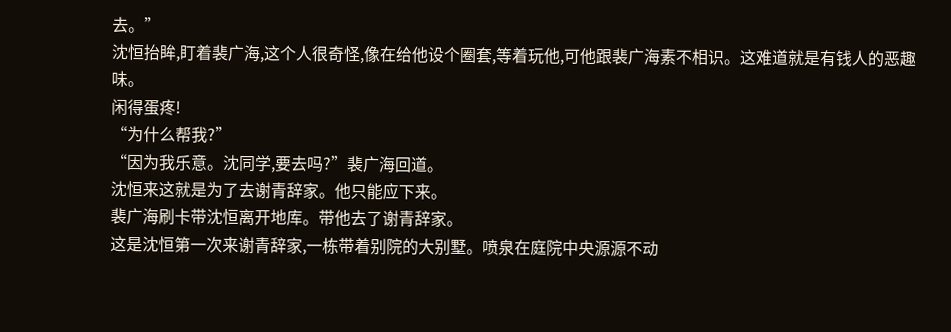去。”
沈恒抬眸,盯着裴广海,这个人很奇怪,像在给他设个圈套,等着玩他,可他跟裴广海素不相识。这难道就是有钱人的恶趣味。
闲得蛋疼!
“为什么帮我?”
“因为我乐意。沈同学,要去吗?”裴广海回道。
沈恒来这就是为了去谢青辞家。他只能应下来。
裴广海刷卡带沈恒离开地库。带他去了谢青辞家。
这是沈恒第一次来谢青辞家,一栋带着别院的大别墅。喷泉在庭院中央源源不动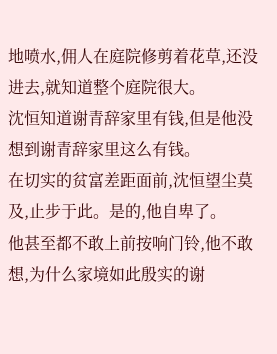地喷水,佣人在庭院修剪着花草,还没进去,就知道整个庭院很大。
沈恒知道谢青辞家里有钱,但是他没想到谢青辞家里这么有钱。
在切实的贫富差距面前,沈恒望尘莫及,止步于此。是的,他自卑了。
他甚至都不敢上前按响门铃,他不敢想,为什么家境如此殷实的谢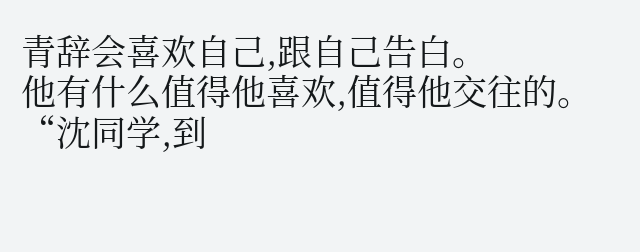青辞会喜欢自己,跟自己告白。
他有什么值得他喜欢,值得他交往的。
“沈同学,到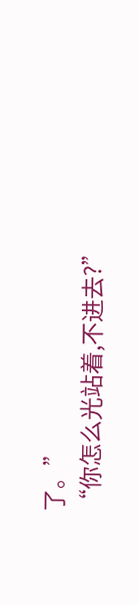了。”
“你怎么光站着,不进去?”